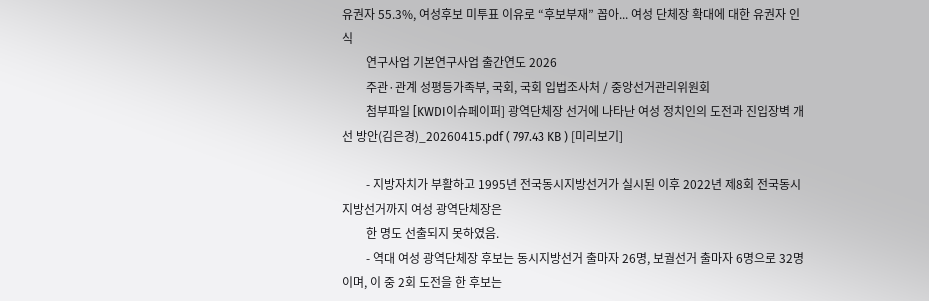유권자 55.3%, 여성후보 미투표 이유로 “후보부재” 꼽아... 여성 단체장 확대에 대한 유권자 인식
        연구사업 기본연구사업 출간연도 2026
        주관·관계 성평등가족부, 국회, 국회 입법조사처 / 중앙선거관리위원회
        첨부파일 [KWDI이슈페이퍼] 광역단체장 선거에 나타난 여성 정치인의 도전과 진입장벽 개선 방안(김은경)_20260415.pdf ( 797.43 KB ) [미리보기]

        - 지방자치가 부활하고 1995년 전국동시지방선거가 실시된 이후 2022년 제8회 전국동시지방선거까지 여성 광역단체장은
        한 명도 선출되지 못하였음.
        - 역대 여성 광역단체장 후보는 동시지방선거 출마자 26명, 보궐선거 출마자 6명으로 32명이며, 이 중 2회 도전을 한 후보는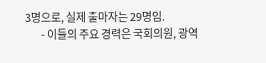3명으로, 실제 출마자는 29명임.
        - 이들의 주요 경력은 국회의원, 광역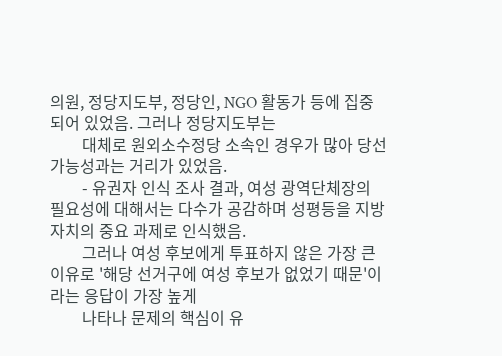의원, 정당지도부, 정당인, NGO 활동가 등에 집중되어 있었음. 그러나 정당지도부는
        대체로 원외소수정당 소속인 경우가 많아 당선가능성과는 거리가 있었음.
        - 유권자 인식 조사 결과, 여성 광역단체장의 필요성에 대해서는 다수가 공감하며 성평등을 지방자치의 중요 과제로 인식했음.
        그러나 여성 후보에게 투표하지 않은 가장 큰 이유로 '해당 선거구에 여성 후보가 없었기 때문'이라는 응답이 가장 높게
        나타나 문제의 핵심이 유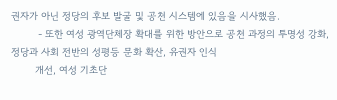권자가 아닌 정당의 후보 발굴 및 공천 시스템에 있음을 시사했음.
         - 또한 여성 광역단체장 확대를 위한 방안으로 공천 과정의 투명성 강화, 정당과 사회 전반의 성평등 문화 확산, 유권자 인식
        개선, 여성 기초단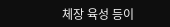체장 육성 등이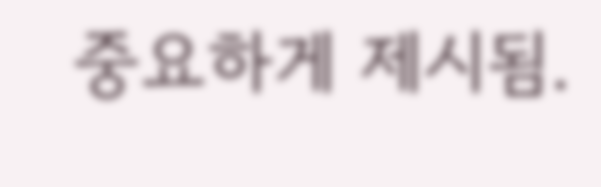중요하게 제시됨.